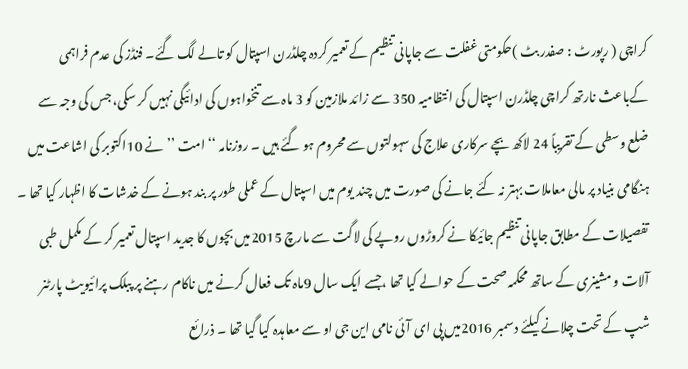کراچی ( رپورٹ : صفدر بٹ )حکومتی غفلت سے جاپانی تنظیم کے تعمیر کردہ چلڈرن اسپتال کو تالے لگ گئے۔ فنڈز کی عدم فراہمی کےباعث نارتھ کراچی چلڈرن اسپتال کی انتظامیہ 350 سے زائد ملازمین کو 3 ماہ سے تنخواہوں کی ادائیگی نہیں کر سکی، جس کی وجہ سے ضلع وسطی کے تقریباً 24 لاکھ بچے سرکاری علاج کی سہولتوں سے محروم ہو گئے ہیں ۔ روزنامہ ‘‘امت ’’نے 10اکتوبر کی اشاعت میں ہنگامی بنیاد پر مالی معاملات بہتر نہ کئے جانے کی صورت میں چند یوم میں اسپتال کے عملی طور پر بند ہونے کے خدشات کا اظہار کیا تھا ۔ تفصیلات کے مطابق جاپانی تنظیم جائیکا نے کروڑوں روپے کی لاگت سے مارچ 2015میں بچوں کا جدید اسپتال تعمیر کر کے مکمل طبی آلات و مشینری کے ساتھ محکمہ صحت کے حوالے کیا تھا ،جسے ایک سال 9ماہ تک فعال کرنے میں ناکام رہنے پر پبلک پرائیویٹ پارٹنر شپ کے تحت چلانے کیلئے دسمبر 2016میں پی ای آئی نامی این جی او سے معاہدہ کیا گیا تھا ۔ ذرائع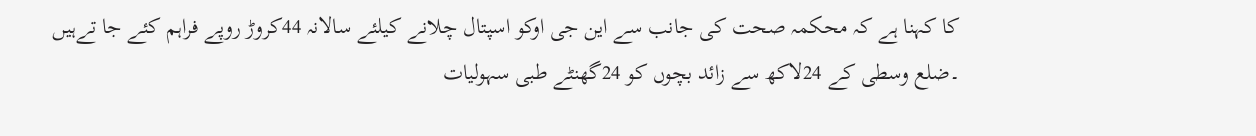کا کہنا ہے کہ محکمہ صحت کی جانب سے این جی اوکو اسپتال چلانے کیلئے سالانہ 44کروڑ روپے فراہم کئے جا تےہیں ۔ضلع وسطی کے 24لاکھ سے زائد بچوں کو 24گھنٹے طبی سہولیات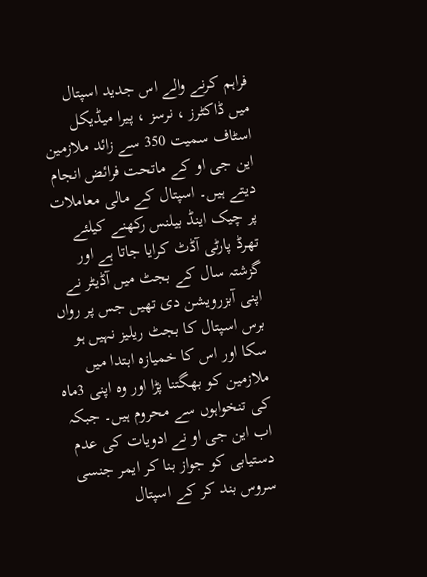فراہم کرنے والے اس جدید اسپتال میں ڈاکٹرز ، نرسز ، پیرا میڈیکل اسٹاف سمیت 350 سے زائد ملازمین این جی او کے ماتحت فرائض انجام دیتے ہیں۔ اسپتال کے مالی معاملات پر چیک اینڈ بیلنس رکھنے کیلئے تھرڈ پارٹی آڈٹ کرایا جاتا ہے اور گزشتہ سال کے بجٹ میں آڈیٹر نے اپنی آبزرویشن دی تھیں جس پر رواں برس اسپتال کا بجٹ ریلیز نہیں ہو سکا اور اس کا خمیازہ ابتدا میں ملازمین کو بھگتنا پڑا اور وہ اپنی 3ماہ کی تنخواہوں سے محروم ہیں۔ جبکہ اب این جی او نے ادویات کی عدم دستیابی کو جواز بنا کر ایمر جنسی سروس بند کر کے اسپتال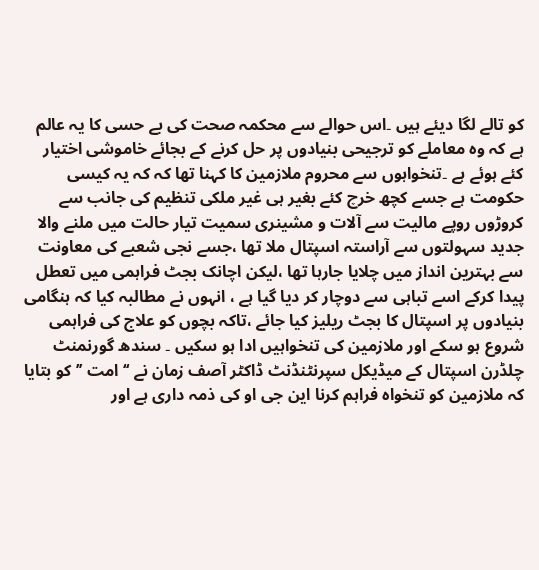کو تالے لگا دیئے ہیں ۔اس حوالے سے محکمہ صحت کی بے حسی کا یہ عالم ہے کہ وہ معاملے کو ترجیحی بنیادوں پر حل کرنے کے بجائے خاموشی اختیار کئے ہوئے ہے ۔تنخواہوں سے محروم ملازمین کا کہنا تھا کہ کہ یہ کیسی حکومت ہے جسے کچھ خرچ کئے بغیر ہی غیر ملکی تنظیم کی جانب سے کروڑوں روپے مالیت سے آلات و مشینری سمیت تیار حالت میں ملنے والا جدید سہولتوں سے آراستہ اسپتال ملا تھا ،جسے نجی شعبے کی معاونت سے بہترین انداز میں چلایا جارہا تھا ،لیکن اچانک بجٹ فراہمی میں تعطل پیدا کرکے اسے تباہی سے دوچار کر دیا گیا ہے ، انہوں نے مطالبہ کیا کہ ہنگامی بنیادوں پر اسپتال کا بجٹ ریلیز کیا جائے ،تاکہ بچوں کو علاج کی فراہمی شروع ہو سکے اور ملازمین کی تنخواہیں ادا ہو سکیں ۔ سندھ گورنمنٹ چلڈرن اسپتال کے میڈیکل سپرنٹنڈنٹ ڈاکٹر آصف زمان نے ‘‘امت ’’کو بتایا کہ ملازمین کو تنخواہ فراہم کرنا این جی او کی ذمہ داری ہے اور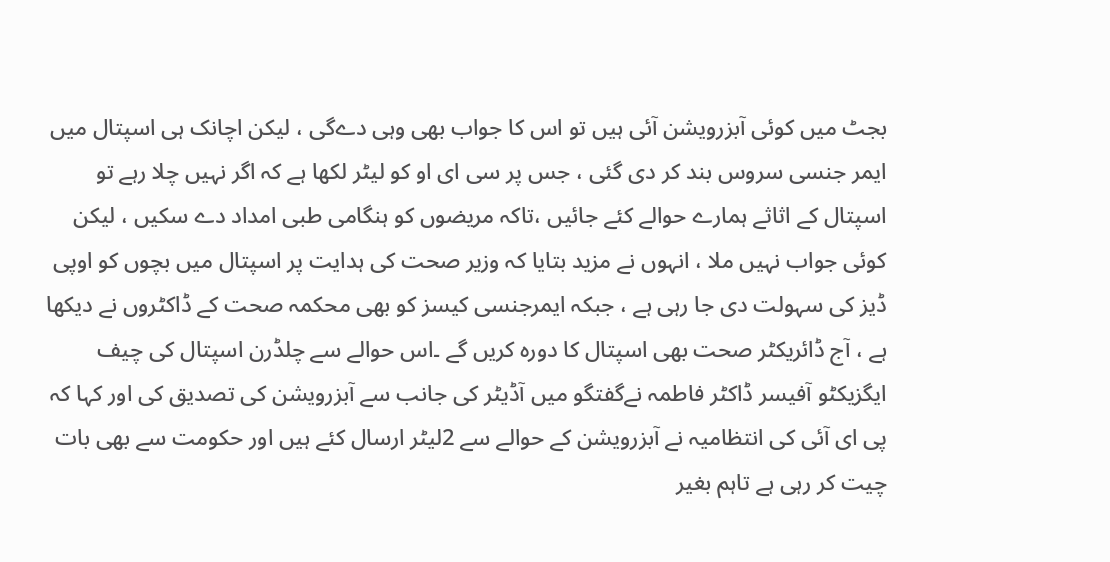بجٹ میں کوئی آبزرویشن آئی ہیں تو اس کا جواب بھی وہی دےگی ، لیکن اچانک ہی اسپتال میں ایمر جنسی سروس بند کر دی گئی ، جس پر سی ای او کو لیٹر لکھا ہے کہ اگر نہیں چلا رہے تو اسپتال کے اثاثے ہمارے حوالے کئے جائیں ،تاکہ مریضوں کو ہنگامی طبی امداد دے سکیں ، لیکن کوئی جواب نہیں ملا ، انہوں نے مزید بتایا کہ وزیر صحت کی ہدایت پر اسپتال میں بچوں کو اوپی ڈیز کی سہولت دی جا رہی ہے ، جبکہ ایمرجنسی کیسز کو بھی محکمہ صحت کے ڈاکٹروں نے دیکھا ہے ، آج ڈائریکٹر صحت بھی اسپتال کا دورہ کریں گے ۔اس حوالے سے چلڈرن اسپتال کی چیف ایگزیکٹو آفیسر ڈاکٹر فاطمہ نےگفتگو میں آڈیٹر کی جانب سے آبزرویشن کی تصدیق کی اور کہا کہ پی ای آئی کی انتظامیہ نے آبزرویشن کے حوالے سے 2لیٹر ارسال کئے ہیں اور حکومت سے بھی بات چیت کر رہی ہے تاہم بغیر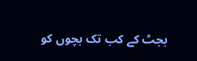بجٹ کے کب تک بچوں کو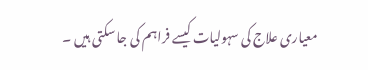معیاری علاج کی سہولیات کیسے فراہم کی جا سکتی ہیں ۔